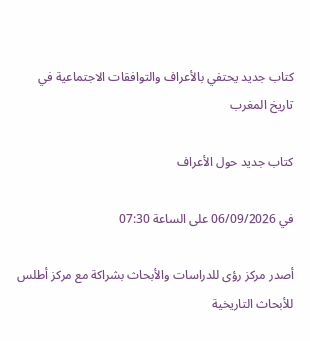كتاب جديد يحتفي بالأعراف والتوافقات الاجتماعية في تاريخ المغرب

كتاب جديد حول الأعراف

في 06/09/2026 على الساعة 07:30

أصدر مركز رؤى للدراسات والأبحاث بشراكة مع مركز أطلس للأبحاث التاريخية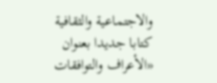والاجتماعية والثقافية كتابا جديدا بعنوان «الأعراف والتوافقات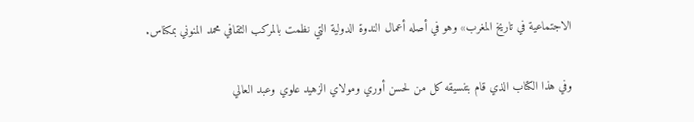الاجتماعية في تاريخ المغرب» وهو في أصله أعمال الندوة الدولية التي نظمت بالمركب الثقافي محمد المنوني بمكناس.

وفي هذا الكتاب الذي قام بتنسيقه كل من لحسن أوري ومولاي الزهيد علوي وعبد العالي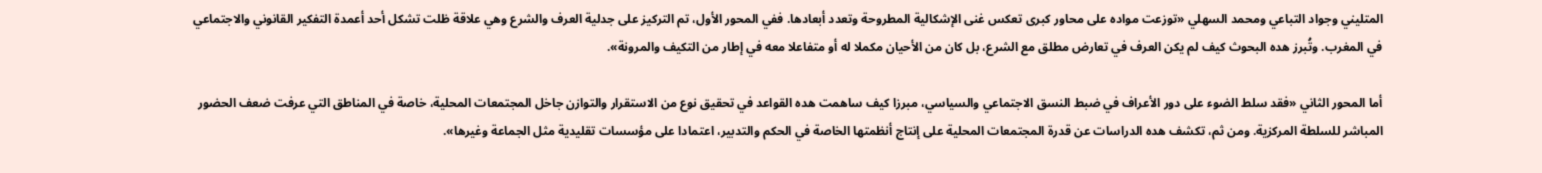المتليني وجواد التباعي ومحمد السهلي «توزعت مواده على محاور كبرى تعكس غنى الإشكالية المطروحة وتعدد أبعادها. ففي المحور الأول، تم التركيز على جدلية العرف والشرع وهي علاقة ظلت تشكل أحد أعمدة التفكير القانوني والاجتماعي في المغرب. وتُبرز هده البحوث كيف لم يكن العرف في تعارض مطلق مع الشرع، بل كان من الأحيان مكملا له أو متفاعلا معه في إطار من التكيف والمرونة».

أما المحور الثاني «فقد سلط الضوء على دور الأعراف في ضبط النسق الاجتماعي والسياسي، مبرزا كيف ساهمت هده القواعد في تحقيق نوع من الاستقرار والتوازن جاخل المجتمعات المحلية، خاصة في المناطق التي عرفت ضعف الحضور المباشر للسلطة المركزية. ومن ثم، تكشف هده الدراسات عن قدرة المجتمعات المحلية على إنتاج أنظمتها الخاصة في الحكم والتدبير، اعتمادا على مؤسسات تقليدية مثل الجماعة وغيرها».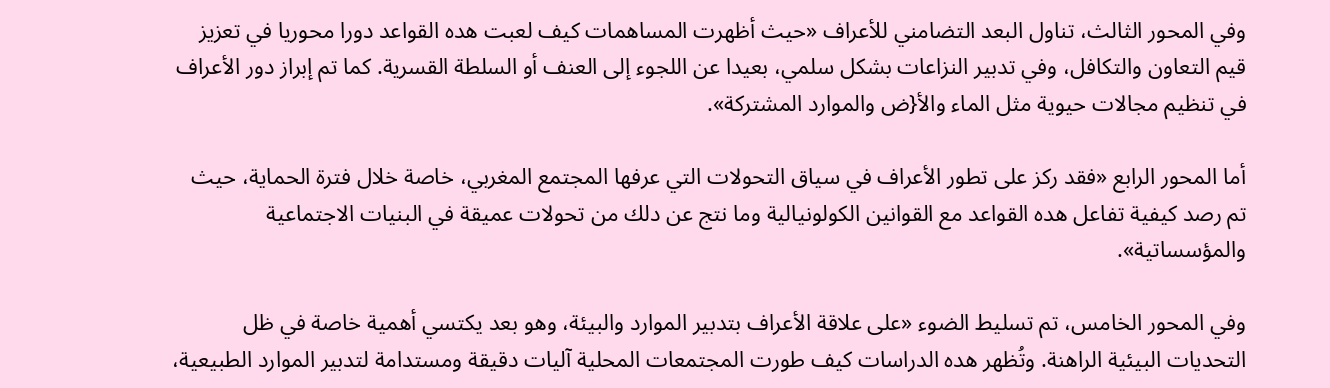وفي المحور الثالث، تناول البعد التضامني للأعراف «حيث أظهرت المساهمات كيف لعبت هده القواعد دورا محوريا في تعزيز قيم التعاون والتكافل، وفي تدبير النزاعات بشكل سلمي، بعيدا عن اللجوء إلى العنف أو السلطة القسرية. كما تم إبراز دور الأعراف في تنظيم مجالات حيوية مثل الماء والأ{ض والموارد المشتركة».

أما المحور الرابع «فقد ركز على تطور الأعراف في سياق التحولات التي عرفها المجتمع المغربي، خاصة خلال فترة الحماية، حيث تم رصد كيفية تفاعل هده القواعد مع القوانين الكولونيالية وما نتج عن دلك من تحولات عميقة في البنيات الاجتماعية والمؤسساتية».

وفي المحور الخامس، تم تسليط الضوء «على علاقة الأعراف بتدبير الموارد والبيئة، وهو بعد يكتسي أهمية خاصة في ظل التحديات البيئية الراهنة. وتُظهر هده الدراسات كيف طورت المجتمعات المحلية آليات دقيقة ومستدامة لتدبير الموارد الطبيعية،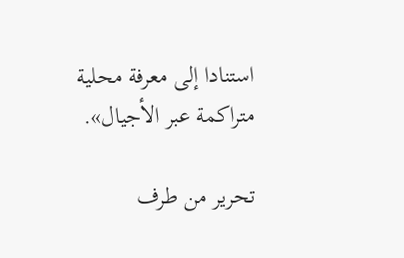استنادا إلى معرفة محلية متراكمة عبر الأجيال».

تحرير من طرف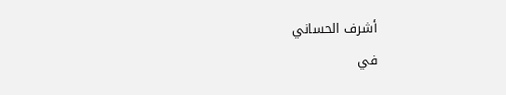أشرف الحساني
في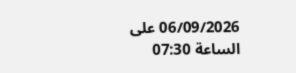06/09/2026 على الساعة 07:30